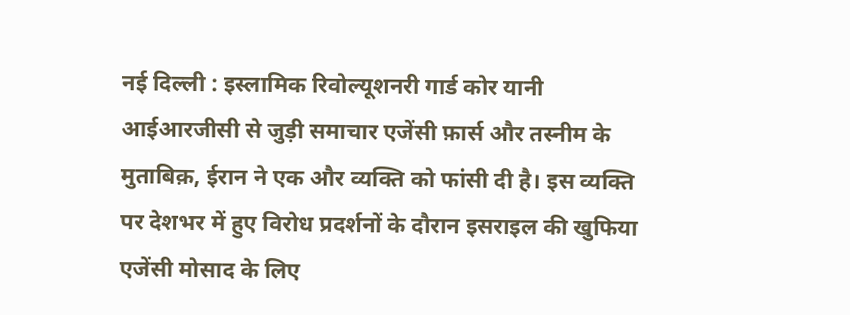नई दिल्ली : इस्लामिक रिवोल्यूशनरी गार्ड कोर यानी आईआरजीसी से जुड़ी समाचार एजेंसी फ़ार्स और तस्नीम के मुताबिक़, ईरान ने एक और व्यक्ति को फांसी दी है। इस व्यक्ति पर देशभर में हुए विरोध प्रदर्शनों के दौरान इसराइल की खुफिया एजेंसी मोसाद के लिए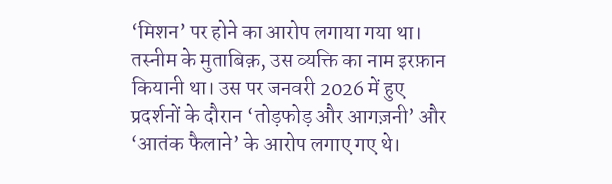‘मिशन’ पर होने का आरोप लगाया गया था।
तस्नीम के मुताबिक़, उस व्यक्ति का नाम इरफ़ान कियानी था। उस पर जनवरी 2026 में हुए प्रदर्शनों के दौरान ‘तोड़फोड़ और आगज़नी’ और ‘आतंक फैलाने’ के आरोप लगाए गए थे।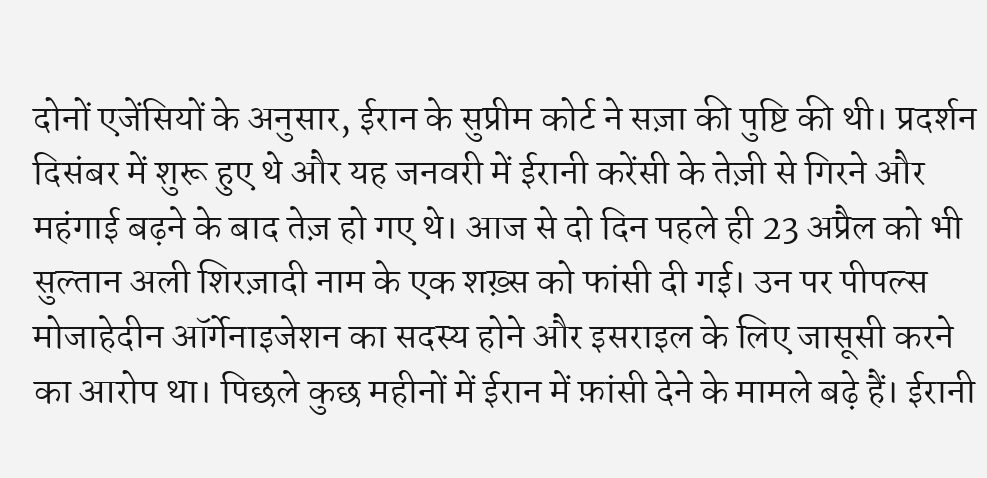दोनों एजेंसियों के अनुसार, ईरान के सुप्रीम कोर्ट ने सज़ा की पुष्टि की थी। प्रदर्शन दिसंबर में शुरू हुए थे और यह जनवरी में ईरानी करेंसी के तेज़ी से गिरने और महंगाई बढ़ने के बाद तेज़ हो गए थे। आज से दो दिन पहले ही 23 अप्रैल को भी सुल्तान अली शिरज़ादी नाम के एक शख़्स को फांसी दी गई। उन पर पीपल्स मोजाहेदीन ऑर्गेनाइजेशन का सदस्य होने और इसराइल के लिए जासूसी करने का आरोप था। पिछले कुछ महीनों में ईरान में फ़ांसी देने के मामले बढ़े हैं। ईरानी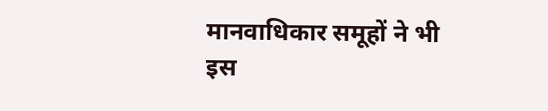मानवाधिकार समूहों ने भी इस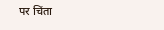पर चिंता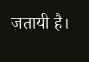जतायी है।